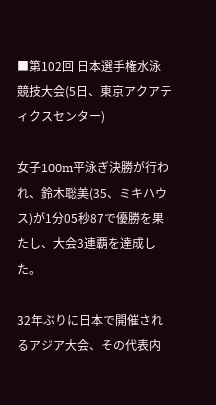■第102回 日本選手権水泳競技大会(5日、東京アクアティクスセンター)

女子100m平泳ぎ決勝が行われ、鈴木聡美(35、ミキハウス)が1分05秒87で優勝を果たし、大会3連覇を達成した。

32年ぶりに日本で開催されるアジア大会、その代表内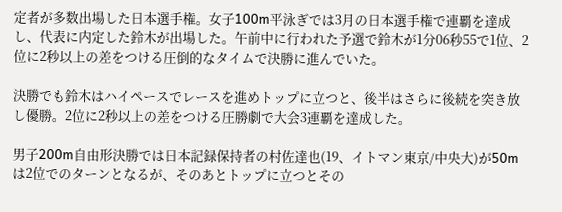定者が多数出場した日本選手権。女子100m平泳ぎでは3月の日本選手権で連覇を達成し、代表に内定した鈴木が出場した。午前中に行われた予選で鈴木が1分06秒55で1位、2位に2秒以上の差をつける圧倒的なタイムで決勝に進んでいた。

決勝でも鈴木はハイペースでレースを進めトップに立つと、後半はさらに後続を突き放し優勝。2位に2秒以上の差をつける圧勝劇で大会3連覇を達成した。

男子200m自由形決勝では日本記録保持者の村佐達也(19、イトマン東京/中央大)が50mは2位でのターンとなるが、そのあとトップに立つとその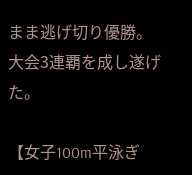まま逃げ切り優勝。大会3連覇を成し遂げた。

【女子100m平泳ぎ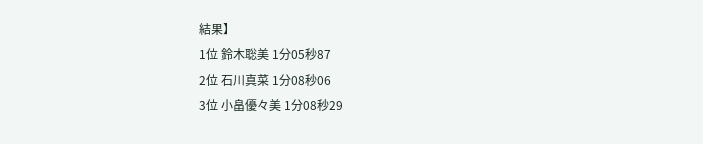結果】
1位 鈴木聡美 1分05秒87
2位 石川真菜 1分08秒06
3位 小畠優々美 1分08秒29